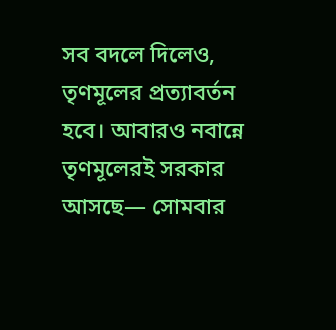সব বদলে দিলেও, তৃণমূলের প্রত্যাবর্তন হবে। আবারও নবান্নে তৃণমূলেরই সরকার আসছে— সোমবার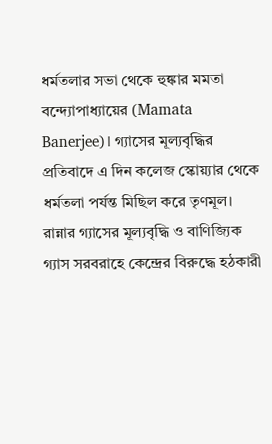ধর্মতলার সভা থেকে হুঙ্কার মমতা বন্দ্যোপাধ্যায়ের (Mamata Banerjee)। গ্যাসের মূল্যবৃদ্ধির প্রতিবাদে এ দিন কলেজ স্কোয়্যার থেকে ধর্মতলা পর্যন্ত মিছিল করে তৃণমূল। রান্নার গ্যাসের মূল্যবৃদ্ধি ও বাণিজ্যিক গ্যাস সরবরাহে কেন্দ্রের বিরুদ্ধে হঠকারী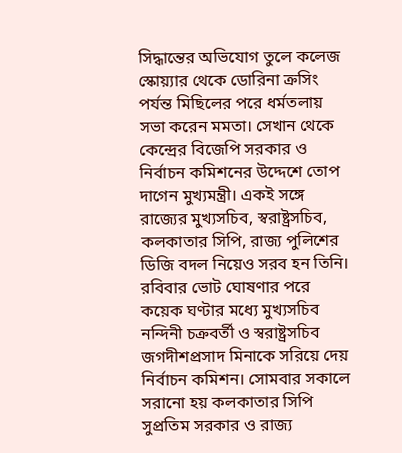সিদ্ধান্তের অভিযোগ তুলে কলেজ স্কোয়্যার থেকে ডোরিনা ক্রসিং পর্যন্ত মিছিলের পরে ধর্মতলায় সভা করেন মমতা। সেখান থেকে কেন্দ্রের বিজেপি সরকার ও নির্বাচন কমিশনের উদ্দেশে তোপ দাগেন মুখ্যমন্ত্রী। একই সঙ্গে রাজ্যের মুখ্যসচিব, স্বরাষ্ট্রসচিব, কলকাতার সিপি, রাজ্য পুলিশের ডিজি বদল নিয়েও সরব হন তিনি।
রবিবার ভোট ঘোষণার পরে কয়েক ঘণ্টার মধ্যে মুখ্যসচিব নন্দিনী চক্রবর্তী ও স্বরাষ্ট্রসচিব জগদীশপ্রসাদ মিনাকে সরিয়ে দেয় নির্বাচন কমিশন। সোমবার সকালে সরানো হয় কলকাতার সিপি সুপ্রতিম সরকার ও রাজ্য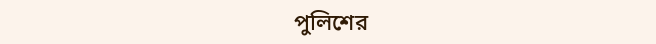পুলিশের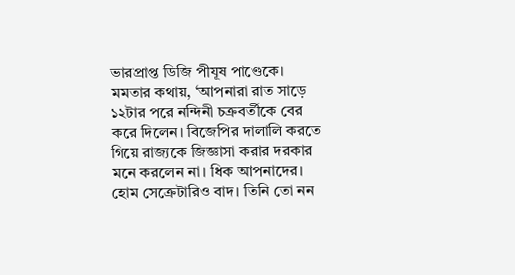ভারপ্রাপ্ত ডিজি পীযূষ পাণ্ডেকে।
মমতার কথায়, ‘আপনারা রাত সাড়ে ১২টার পরে নন্দিনী চক্রবর্তীকে বের করে দিলেন। বিজেপির দালালি করতে গিয়ে রাজ্যকে জিজ্ঞাসা করার দরকার মনে করলেন না। ধিক আপনাদের। হোম সেক্রেটারিও বাদ। তিনি তো নন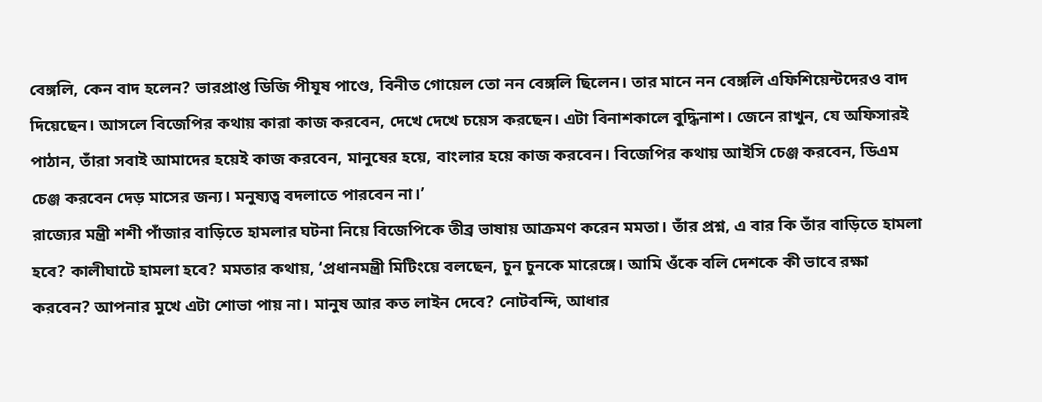বেঙ্গলি, কেন বাদ হলেন? ভারপ্রাপ্ত ডিজি পীযূষ পাণ্ডে, বিনীত গোয়েল তো নন বেঙ্গলি ছিলেন। তার মানে নন বেঙ্গলি এফিশিয়েন্টদেরও বাদ দিয়েছেন। আসলে বিজেপির কথায় কারা কাজ করবেন, দেখে দেখে চয়েস করছেন। এটা বিনাশকালে বুদ্ধিনাশ। জেনে রাখুন, যে অফিসারই পাঠান, তাঁরা সবাই আমাদের হয়েই কাজ করবেন, মানুষের হয়ে, বাংলার হয়ে কাজ করবেন। বিজেপির কথায় আইসি চেঞ্জ করবেন, ডিএম চেঞ্জ করবেন দেড় মাসের জন্য। মনুষ্যত্ব বদলাতে পারবেন না।’
রাজ্যের মন্ত্রী শশী পাঁজার বাড়িতে হামলার ঘটনা নিয়ে বিজেপিকে তীব্র ভাষায় আক্রমণ করেন মমতা। তাঁর প্রশ্ন, এ বার কি তাঁর বাড়িতে হামলা হবে? কালীঘাটে হামলা হবে? মমতার কথায়, ‘প্রধানমন্ত্রী মিটিংয়ে বলছেন, চুন চুনকে মারেঙ্গে। আমি ওঁকে বলি দেশকে কী ভাবে রক্ষা করবেন? আপনার মুখে এটা শোভা পায় না। মানুষ আর কত লাইন দেবে? নোটবন্দি, আধার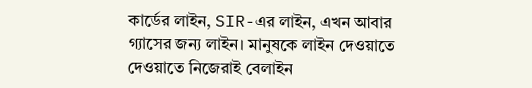কার্ডের লাইন, SIR-এর লাইন, এখন আবার গ্যাসের জন্য লাইন। মানুষকে লাইন দেওয়াতে দেওয়াতে নিজেরাই বেলাইন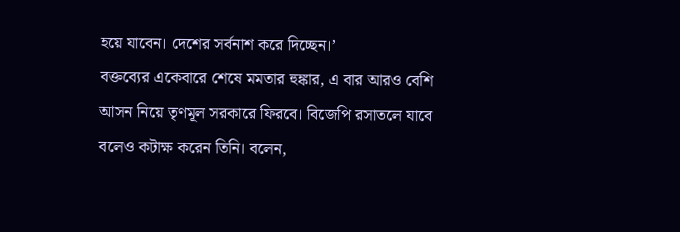হয়ে যাবেন। দেশের সর্বনাশ করে দিচ্ছেন।’
বক্তব্যের একেবারে শেষে মমতার হুঙ্কার, এ বার আরও বেশি আসন নিয়ে তৃণমূল সরকারে ফিরবে। বিজেপি রসাতলে যাবে বলেও কটাক্ষ করেন তিনি। বলেন,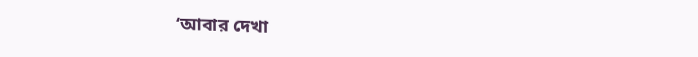‘আবার দেখা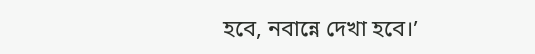হবে, নবান্নে দেখা হবে।’